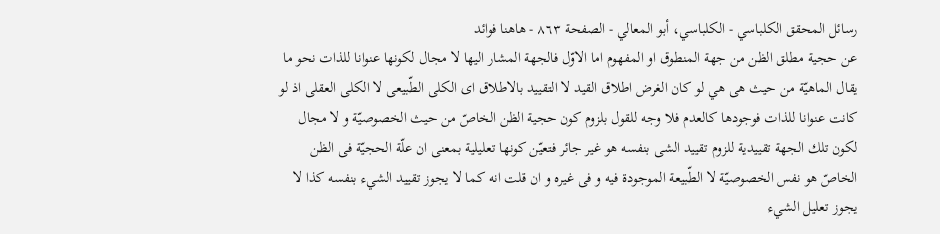رسائل المحقق الكلباسي - الكلباسي، أبو المعالي - الصفحة ٨٦٣ - هاهنا فوائد
عن حجية مطلق الظن من جهة المنطوق او المفهوم اما الاوّل فالجهة المشار اليها لا مجال لكونها عنوانا للذات نحو ما يقال الماهيّة من حيث هى هي لو كان الغرض اطلاق القيد لا التقييد بالاطلاق اى الكلى الطّبيعى لا الكلى العقلى اذ لو كانت عنوانا للذات فوجودها كالعدم فلا وجه للقول بلزوم كون حجية الظن الخاصّ من حيث الخصوصيّة و لا مجال لكون تلك الجهة تقييدية للزوم تقييد الشى بنفسه هو غير جائر فتعيّن كونها تعليلية بمعنى ان علّة الحجيّة فى الظن الخاصّ هو نفس الخصوصيّة لا الطّبيعة الموجودة فيه و فى غيره و ان قلت انه كما لا يجوز تقييد الشيء بنفسه كذا لا يجوز تعليل الشيء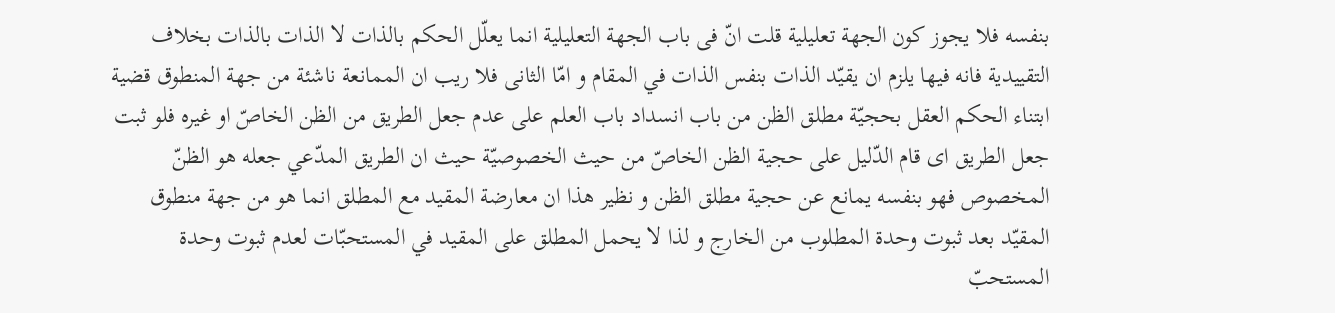بنفسه فلا يجوز كون الجهة تعليلية قلت انّ فى باب الجهة التعليلية انما يعلّل الحكم بالذات لا الذات بالذات بخلاف التقييدية فانه فيها يلزم ان يقيّد الذات بنفس الذات في المقام و امّا الثانى فلا ريب ان الممانعة ناشئة من جهة المنطوق قضية ابتناء الحكم العقل بحجيّة مطلق الظن من باب انسداد باب العلم على عدم جعل الطريق من الظن الخاصّ او غيره فلو ثبت جعل الطريق اى قام الدّليل على حجية الظن الخاصّ من حيث الخصوصيّة حيث ان الطريق المدّعي جعله هو الظنّ المخصوص فهو بنفسه يمانع عن حجية مطلق الظن و نظير هذا ان معارضة المقيد مع المطلق انما هو من جهة منطوق المقيّد بعد ثبوت وحدة المطلوب من الخارج و لذا لا يحمل المطلق على المقيد في المستحبّات لعدم ثبوت وحدة المستحبّ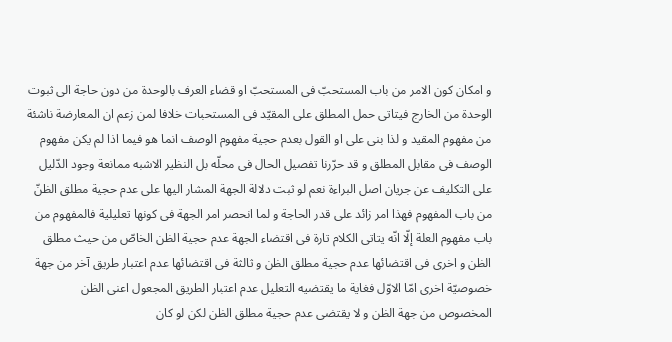و امكان كون الامر من باب المستحبّ فى المستحبّ او قضاء العرف بالوحدة من دون حاجة الى ثبوت الوحدة من الخارج فيتاتى حمل المطلق على المقيّد فى المستحبات خلافا لمن زعم ان المعارضة ناشئة من مفهوم المقيد و لذا بنى على او القول بعدم حجية مفهوم الوصف انما هو فيما اذا لم يكن مفهوم الوصف فى مقابل المطلق و قد حرّرنا تفصيل الحال فى محلّه بل النظير الاشبه ممانعة وجود الدّليل على التكليف عن جريان اصل البراءة نعم لو ثبت دلالة الجهة المشار اليها على عدم حجية مطلق الظنّ من باب المفهوم فهذا امر زائد على قدر الحاجة و لما انحصر امر الجهة فى كونها تعليلية فالمفهوم من باب مفهوم العلة إلّا انّه يتاتى الكلام تارة فى اقتضاء الجهة عدم حجية الظن الخاصّ من حيث مطلق الظن و اخرى فى اقتضائها عدم حجية مطلق الظن و ثالثة فى اقتضائها عدم اعتبار طريق آخر من جهة خصوصيّة اخرى امّا الاوّل فغاية ما يقتضيه التعليل عدم اعتبار الطريق المجعول اعنى الظن المخصوص من جهة الظن و لا يقتضى عدم حجية مطلق الظن لكن لو كان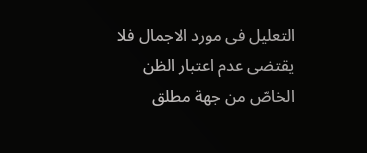التعليل فى مورد الاجمال فلا يقتضى عدم اعتبار الظن الخاصّ من جهة مطلق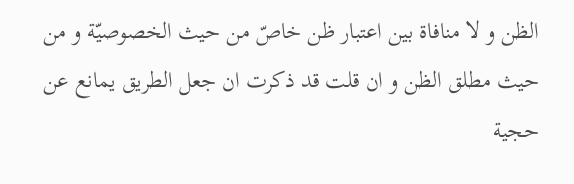الظن و لا منافاة بين اعتبار ظن خاصّ من حيث الخصوصيّة و من حيث مطلق الظن و ان قلت قد ذكرت ان جعل الطريق يمانع عن حجية